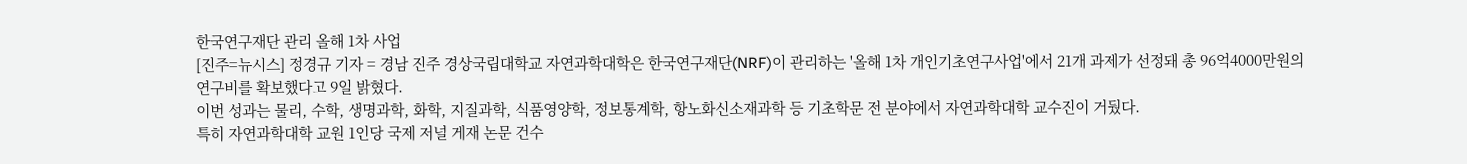한국연구재단 관리 올해 1차 사업
[진주=뉴시스] 정경규 기자 = 경남 진주 경상국립대학교 자연과학대학은 한국연구재단(NRF)이 관리하는 '올해 1차 개인기초연구사업'에서 21개 과제가 선정돼 총 96억4000만원의 연구비를 확보했다고 9일 밝혔다.
이번 성과는 물리, 수학, 생명과학, 화학, 지질과학, 식품영양학, 정보통계학, 항노화신소재과학 등 기초학문 전 분야에서 자연과학대학 교수진이 거뒀다.
특히 자연과학대학 교원 1인당 국제 저널 게재 논문 건수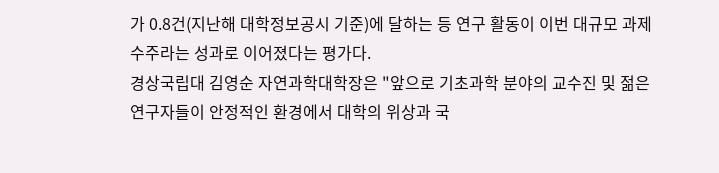가 0.8건(지난해 대학정보공시 기준)에 달하는 등 연구 활동이 이번 대규모 과제 수주라는 성과로 이어졌다는 평가다.
경상국립대 김영순 자연과학대학장은 "앞으로 기초과학 분야의 교수진 및 젊은 연구자들이 안정적인 환경에서 대학의 위상과 국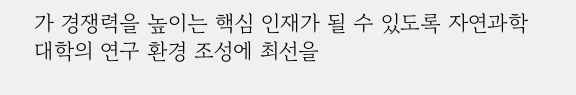가 경쟁력을 높이는 핵심 인재가 될 수 있도록 자연과학대학의 연구 환경 조성에 최선을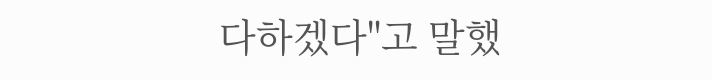다하겠다"고 말했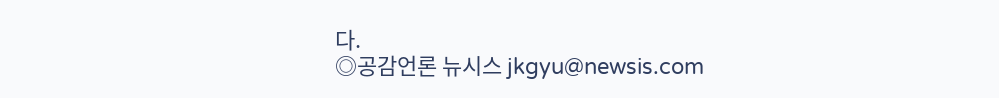다.
◎공감언론 뉴시스 jkgyu@newsis.com